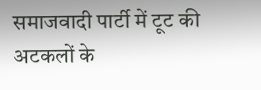समाजवादी पार्टी में टूट की अटकलों के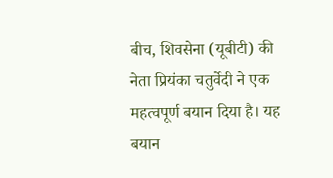बीच, शिवसेना (यूबीटी) की नेता प्रियंका चतुर्वेदी ने एक महत्वपूर्ण बयान दिया है। यह बयान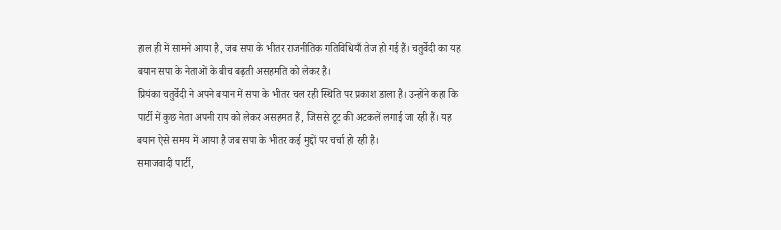हाल ही में सामने आया है, जब सपा के भीतर राजनीतिक गतिविधियाँ तेज हो गई हैं। चतुर्वेदी का यह बयान सपा के नेताओं के बीच बढ़ती असहमति को लेकर है।
प्रियंका चतुर्वेदी ने अपने बयान में सपा के भीतर चल रही स्थिति पर प्रकाश डाला है। उन्होंने कहा कि पार्टी में कुछ नेता अपनी राय को लेकर असहमत हैं, जिससे टूट की अटकलें लगाई जा रही हैं। यह बयान ऐसे समय में आया है जब सपा के भीतर कई मुद्दों पर चर्चा हो रही है।
समाजवादी पार्टी,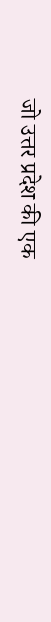जो उत्तर प्रदेश की एक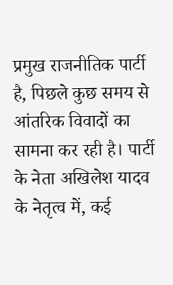प्रमुख राजनीतिक पार्टी है, पिछले कुछ समय से आंतरिक विवादों का सामना कर रही है। पार्टी के नेता अखिलेश यादव के नेतृत्व में, कई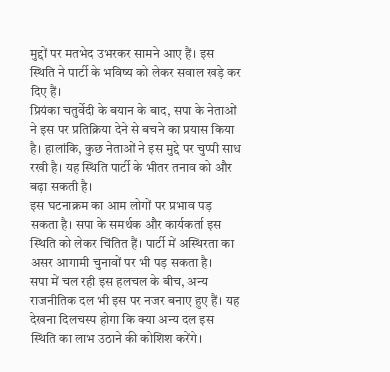मुद्दों पर मतभेद उभरकर सामने आए हैं। इस स्थिति ने पार्टी के भविष्य को लेकर सवाल खड़े कर दिए हैं।
प्रियंका चतुर्वेदी के बयान के बाद, सपा के नेताओं ने इस पर प्रतिक्रिया देने से बचने का प्रयास किया है। हालांकि, कुछ नेताओं ने इस मुद्दे पर चुप्पी साध रखी है। यह स्थिति पार्टी के भीतर तनाव को और बढ़ा सकती है।
इस घटनाक्रम का आम लोगों पर प्रभाव पड़ सकता है। सपा के समर्थक और कार्यकर्ता इस स्थिति को लेकर चिंतित हैं। पार्टी में अस्थिरता का असर आगामी चुनावों पर भी पड़ सकता है।
सपा में चल रही इस हलचल के बीच, अन्य राजनीतिक दल भी इस पर नजर बनाए हुए हैं। यह देखना दिलचस्प होगा कि क्या अन्य दल इस स्थिति का लाभ उठाने की कोशिश करेंगे।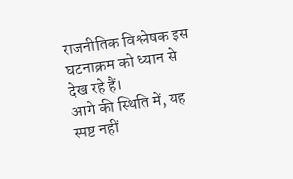राजनीतिक विश्लेषक इस घटनाक्रम को ध्यान से देख रहे हैं।
आगे की स्थिति में, यह स्पष्ट नहीं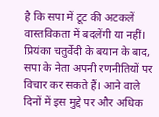है कि सपा में टूट की अटकलें वास्तविकता में बदलेंगी या नहीं। प्रियंका चतुर्वेदी के बयान के बाद, सपा के नेता अपनी रणनीतियों पर विचार कर सकते हैं। आने वाले दिनों में इस मुद्दे पर और अधिक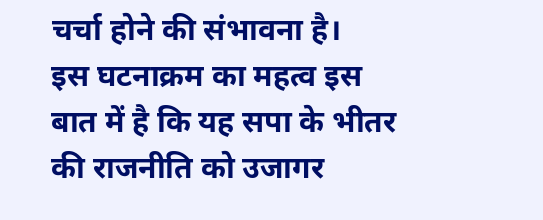चर्चा होने की संभावना है।
इस घटनाक्रम का महत्व इस बात में है कि यह सपा के भीतर की राजनीति को उजागर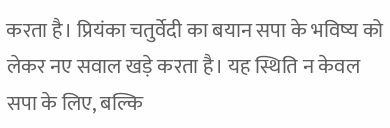करता है। प्रियंका चतुर्वेदी का बयान सपा के भविष्य को लेकर नए सवाल खड़े करता है। यह स्थिति न केवल सपा के लिए, बल्कि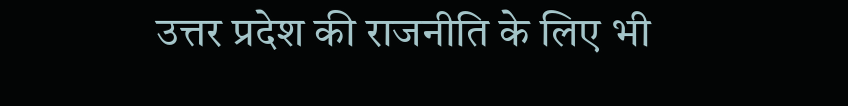उत्तर प्रदेश की राजनीति के लिए भी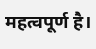महत्वपूर्ण है।